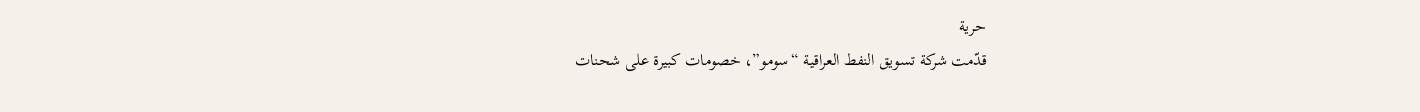حرية
قدّمت شركة تسويق النفط العراقية “سومو”، خصومات كبيرة على شحنات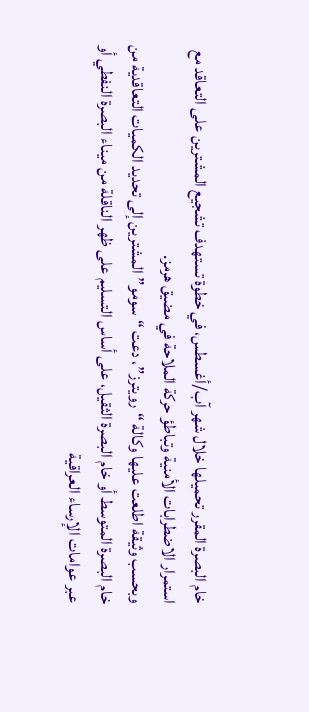خام البصرة المقرر تحميلها خلال شهر آب/أغسطس، في خطوة تستهدف تشجيع المشترين على التعاقد مع استمرار الاضطرابات الأمنية وتباطؤ حركة الملاحة في مضيق هرمز.
وبحسب وثيقة اطلعت عليها وكالة “رويترز”، دعت “سومو” المشترين إلى تحديد الكميات التعاقدية من خام البصرة المتوسط أو خام البصرة الثقيل، على أساس التسليم على ظهر الناقلة من ميناء البصرة النفطي أو عبر عوامات الإرساء العراقية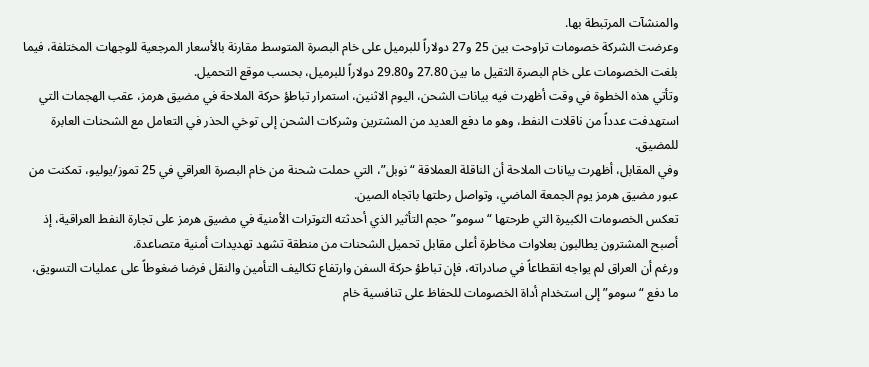والمنشآت المرتبطة بها.
وعرضت الشركة خصومات تراوحت بين 25 و27 دولاراً للبرميل على خام البصرة المتوسط مقارنة بالأسعار المرجعية للوجهات المختلفة، فيما بلغت الخصومات على خام البصرة الثقيل ما بين 27.80 و29.80 دولاراً للبرميل، بحسب موقع التحميل.
وتأتي هذه الخطوة في وقت أظهرت فيه بيانات الشحن، اليوم الاثنين، استمرار تباطؤ حركة الملاحة في مضيق هرمز، عقب الهجمات التي استهدفت عدداً من ناقلات النفط، وهو ما دفع العديد من المشترين وشركات الشحن إلى توخي الحذر في التعامل مع الشحنات العابرة للمضيق.
وفي المقابل، أظهرت بيانات الملاحة أن الناقلة العملاقة “نوبل”، التي حملت شحنة من خام البصرة العراقي في 25 تموز/يوليو، تمكنت من عبور مضيق هرمز يوم الجمعة الماضي، وتواصل رحلتها باتجاه الصين.
تعكس الخصومات الكبيرة التي طرحتها “سومو” حجم التأثير الذي أحدثته التوترات الأمنية في مضيق هرمز على تجارة النفط العراقية، إذ أصبح المشترون يطالبون بعلاوات مخاطرة أعلى مقابل تحميل الشحنات من منطقة تشهد تهديدات أمنية متصاعدة.
ورغم أن العراق لم يواجه انقطاعاً في صادراته، فإن تباطؤ حركة السفن وارتفاع تكاليف التأمين والنقل فرضا ضغوطاً على عمليات التسويق، ما دفع “سومو” إلى استخدام أداة الخصومات للحفاظ على تنافسية خام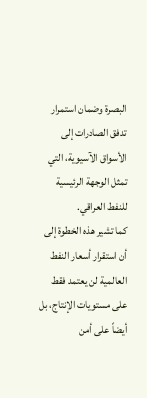البصرة وضمان استمرار تدفق الصادرات إلى الأسواق الآسيوية، التي تمثل الوجهة الرئيسية للنفط العراقي.
كما تشير هذه الخطوة إلى أن استقرار أسعار النفط العالمية لن يعتمد فقط على مستويات الإنتاج، بل أيضاً على أمن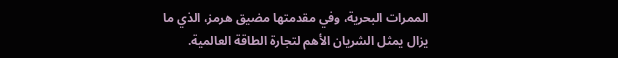الممرات البحرية، وفي مقدمتها مضيق هرمز، الذي ما يزال يمثل الشريان الأهم لتجارة الطاقة العالمية.